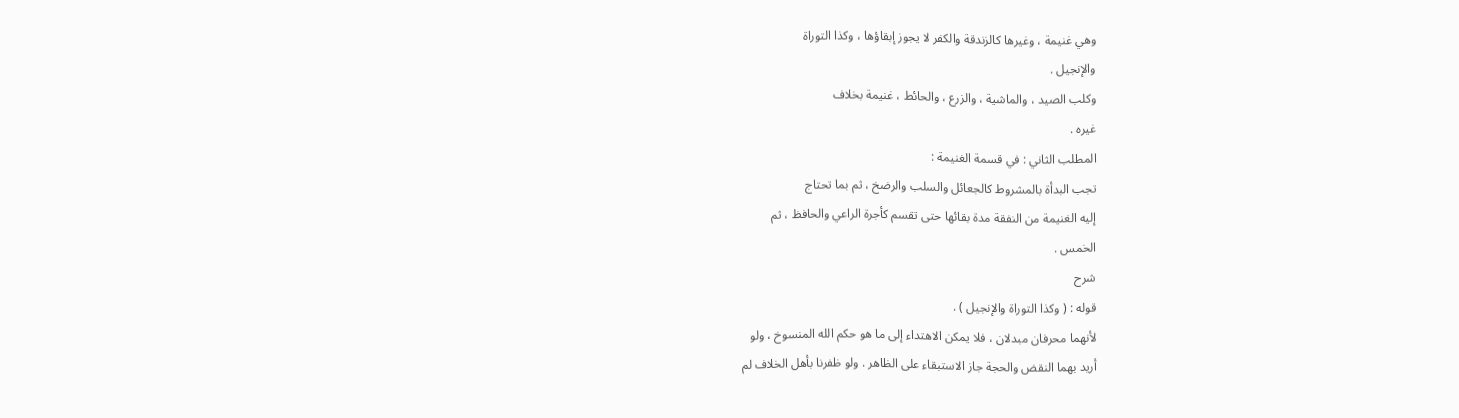وهي غنيمة ، وغيرها كالزندقة والكفر لا يجوز إبقاؤها ، وكذا التوراة
والإنجيل .
وكلب الصيد ، والماشية ، والزرع ، والحائط ، غنيمة بخلاف
غيره .
المطلب الثاني : في قسمة الغنيمة :
تجب البدأة بالمشروط كالجعائل والسلب والرضخ ، ثم بما تحتاج
إليه الغنيمة من النفقة مدة بقائها حتى تقسم كأجرة الراعي والحافظ ، ثم
الخمس .
شرح
قوله : ( وكذا التوراة والإنجيل ) .
لأنهما محرفان مبدلان ، فلا يمكن الاهتداء إلى ما هو حكم الله المنسوخ ، ولو
أريد بهما النقض والحجة جاز الاستبقاء على الظاهر . ولو ظفرنا بأهل الخلاف لم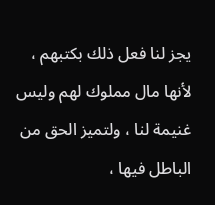يجز لنا فعل ذلك بكتبهم ، لأنها مال مملوك لهم وليس غنيمة لنا ، ولتميز الحق من
الباطل فيها ،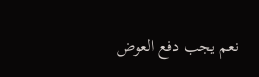نعم يجب دفع العوض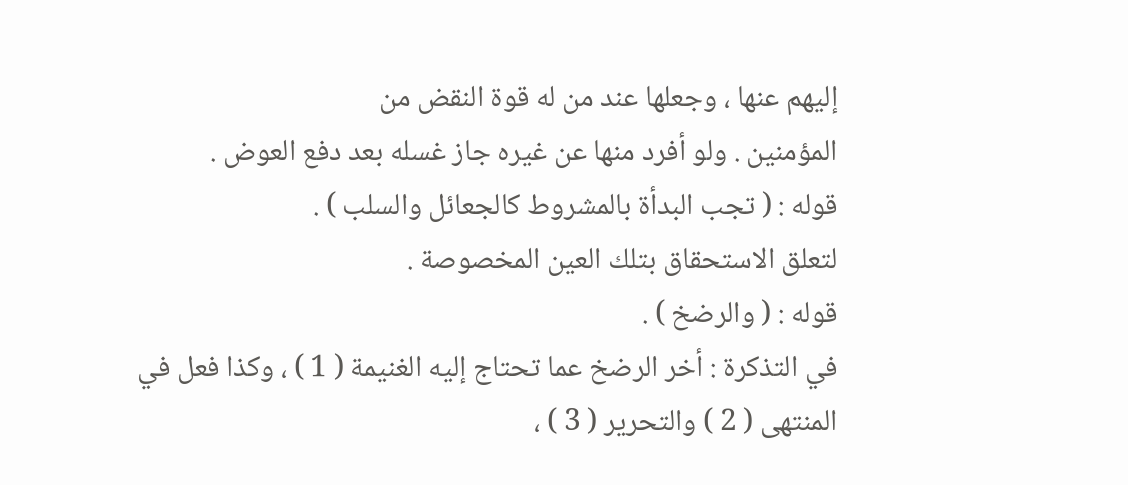إليهم عنها ، وجعلها عند من له قوة النقض من
المؤمنين . ولو أفرد منها عن غيره جاز غسله بعد دفع العوض .
قوله : ( تجب البدأة بالمشروط كالجعائل والسلب ) .
لتعلق الاستحقاق بتلك العين المخصوصة .
قوله : ( والرضخ ) .
في التذكرة : أخر الرضخ عما تحتاج إليه الغنيمة ( 1 ) ، وكذا فعل في
المنتهى ( 2 ) والتحرير ( 3 ) ،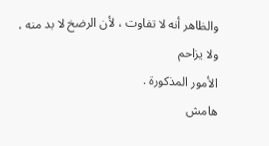والظاهر أنه لا تفاوت ، لأن الرضخ لا بد منه ، ولا يزاحم
الأمور المذكورة .
هامش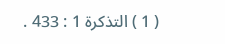( 1 ) التذكرة 1 : 433 .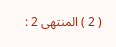( 2 ) المنتهى 2 :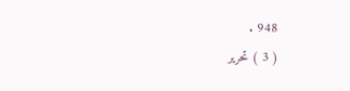948 .
( 3 ) تحرير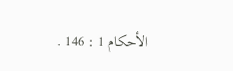الأحكام 1 : 146 .